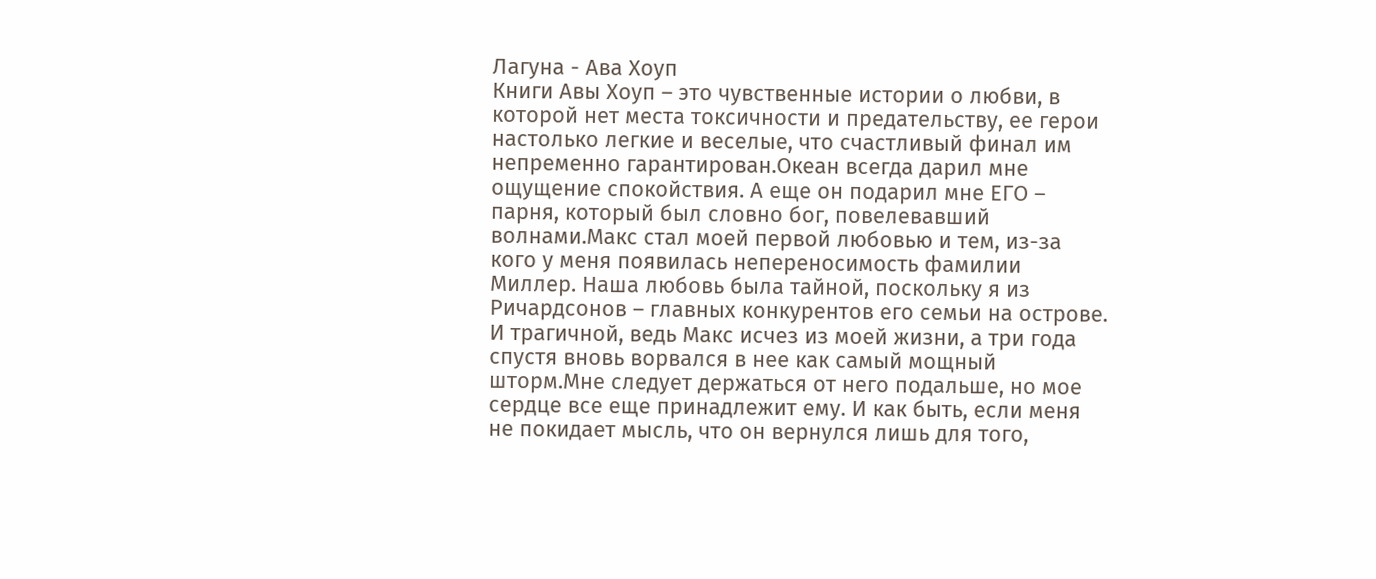Лагуна - Ава Хоуп
Книги Авы Хоуп – это чувственные истории о любви, в которой нет места токсичности и предательству, ее герои настолько легкие и веселые, что счастливый финал им непременно гарантирован.Океан всегда дарил мне ощущение спокойствия. А еще он подарил мне ЕГО – парня, который был словно бог, повелевавший волнами.Макс стал моей первой любовью и тем, из-за кого у меня появилась непереносимость фамилии Миллер. Наша любовь была тайной, поскольку я из Ричардсонов – главных конкурентов его семьи на острове. И трагичной, ведь Макс исчез из моей жизни, а три года спустя вновь ворвался в нее как самый мощный шторм.Мне следует держаться от него подальше, но мое сердце все еще принадлежит ему. И как быть, если меня не покидает мысль, что он вернулся лишь для того,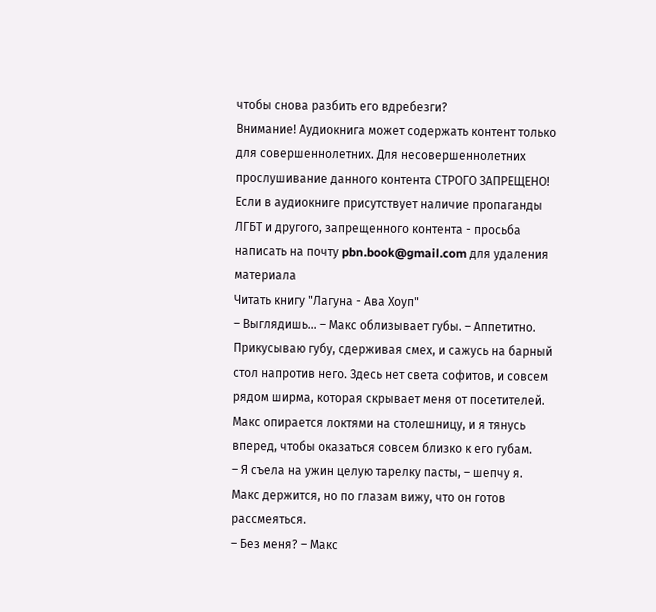чтобы снова разбить его вдребезги?
Внимание! Аудиокнига может содержать контент только для совершеннолетних. Для несовершеннолетних прослушивание данного контента СТРОГО ЗАПРЕЩЕНО! Если в аудиокниге присутствует наличие пропаганды ЛГБТ и другого, запрещенного контента - просьба написать на почту pbn.book@gmail.com для удаления материала
Читать книгу "Лагуна - Ава Хоуп"
– Выглядишь… – Макс облизывает губы. – Аппетитно.
Прикусываю губу, сдерживая смех, и сажусь на барный стол напротив него. Здесь нет света софитов, и совсем рядом ширма, которая скрывает меня от посетителей. Макс опирается локтями на столешницу, и я тянусь вперед, чтобы оказаться совсем близко к его губам.
– Я съела на ужин целую тарелку пасты, – шепчу я.
Макс держится, но по глазам вижу, что он готов рассмеяться.
– Без меня? – Макс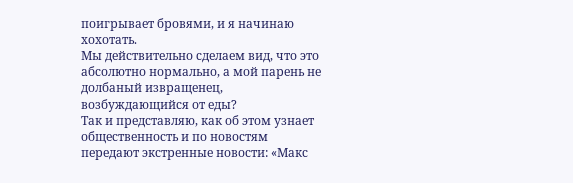поигрывает бровями, и я начинаю хохотать.
Мы действительно сделаем вид, что это абсолютно нормально, а мой парень не долбаный извращенец, возбуждающийся от еды?
Так и представляю, как об этом узнает общественность и по новостям передают экстренные новости: «Макс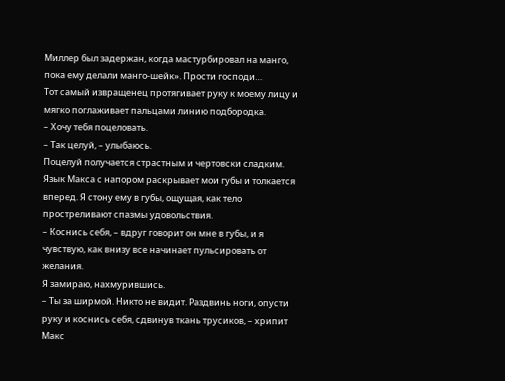Миллер был задержан, когда мастурбировал на манго, пока ему делали манго-шейк». Прости господи…
Тот самый извращенец протягивает руку к моему лицу и мягко поглаживает пальцами линию подбородка.
– Хочу тебя поцеловать.
– Так целуй, – улыбаюсь.
Поцелуй получается страстным и чертовски сладким. Язык Макса с напором раскрывает мои губы и толкается вперед. Я стону ему в губы, ощущая, как тело простреливают спазмы удовольствия.
– Коснись себя, – вдруг говорит он мне в губы, и я чувствую, как внизу все начинает пульсировать от желания.
Я замираю, нахмурившись.
– Ты за ширмой. Никто не видит. Раздвинь ноги, опусти руку и коснись себя, сдвинув ткань трусиков, – хрипит Макс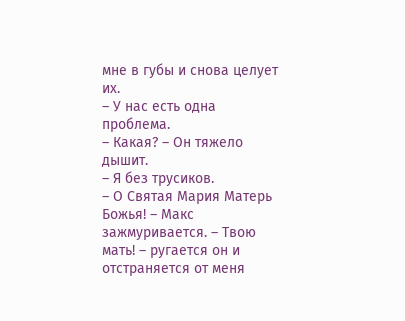мне в губы и снова целует их.
– У нас есть одна проблема.
– Какая? – Он тяжело дышит.
– Я без трусиков.
– О Святая Мария Матерь Божья! – Макс зажмуривается. – Твою мать! – ругается он и отстраняется от меня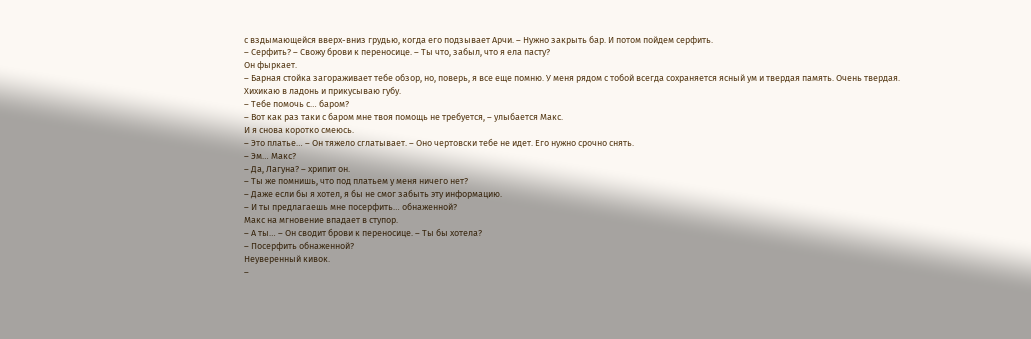с вздымающейся вверх-вниз грудью, когда его подзывает Арчи. – Нужно закрыть бар. И потом пойдем серфить.
– Серфить? – Свожу брови к переносице. – Ты что, забыл, что я ела пасту?
Он фыркает.
– Барная стойка загораживает тебе обзор, но, поверь, я все еще помню. У меня рядом с тобой всегда сохраняется ясный ум и твердая память. Очень твердая.
Хихикаю в ладонь и прикусываю губу.
– Тебе помочь с… баром?
– Вот как раз таки с баром мне твоя помощь не требуется, – улыбается Макс.
И я снова коротко смеюсь.
– Это платье… – Он тяжело сглатывает. – Оно чертовски тебе не идет. Его нужно срочно снять.
– Эм… Макс?
– Да, Лагуна? – хрипит он.
– Ты же помнишь, что под платьем у меня ничего нет?
– Даже если бы я хотел, я бы не смог забыть эту информацию.
– И ты предлагаешь мне посерфить… обнаженной?
Макс на мгновение впадает в ступор.
– А ты… – Он сводит брови к переносице. – Ты бы хотела?
– Посерфить обнаженной?
Неуверенный кивок.
–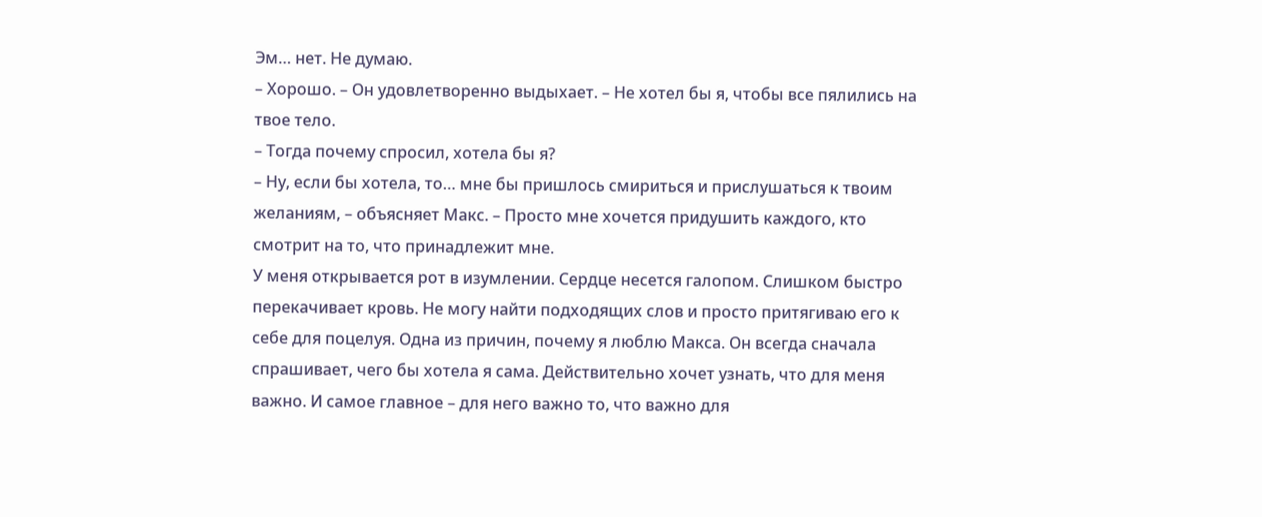Эм… нет. Не думаю.
– Хорошо. – Он удовлетворенно выдыхает. – Не хотел бы я, чтобы все пялились на твое тело.
– Тогда почему спросил, хотела бы я?
– Ну, если бы хотела, то… мне бы пришлось смириться и прислушаться к твоим желаниям, – объясняет Макс. – Просто мне хочется придушить каждого, кто смотрит на то, что принадлежит мне.
У меня открывается рот в изумлении. Сердце несется галопом. Слишком быстро перекачивает кровь. Не могу найти подходящих слов и просто притягиваю его к себе для поцелуя. Одна из причин, почему я люблю Макса. Он всегда сначала спрашивает, чего бы хотела я сама. Действительно хочет узнать, что для меня важно. И самое главное – для него важно то, что важно для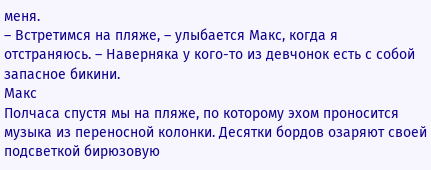меня.
– Встретимся на пляже, – улыбается Макс, когда я отстраняюсь. – Наверняка у кого-то из девчонок есть с собой запасное бикини.
Макс
Полчаса спустя мы на пляже, по которому эхом проносится музыка из переносной колонки. Десятки бордов озаряют своей подсветкой бирюзовую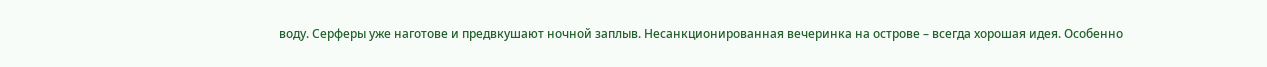воду. Серферы уже наготове и предвкушают ночной заплыв. Несанкционированная вечеринка на острове – всегда хорошая идея. Особенно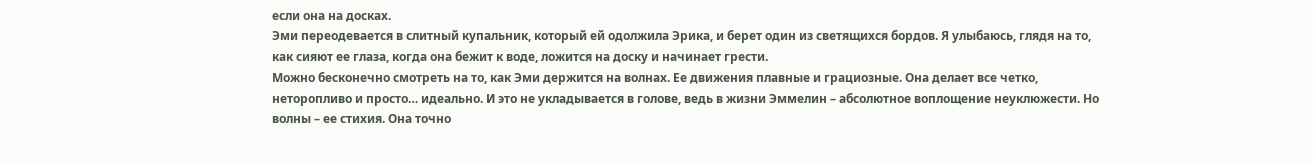если она на досках.
Эми переодевается в слитный купальник, который ей одолжила Эрика, и берет один из светящихся бордов. Я улыбаюсь, глядя на то, как сияют ее глаза, когда она бежит к воде, ложится на доску и начинает грести.
Можно бесконечно смотреть на то, как Эми держится на волнах. Ее движения плавные и грациозные. Она делает все четко, неторопливо и просто… идеально. И это не укладывается в голове, ведь в жизни Эммелин – абсолютное воплощение неуклюжести. Но волны – ее стихия. Она точно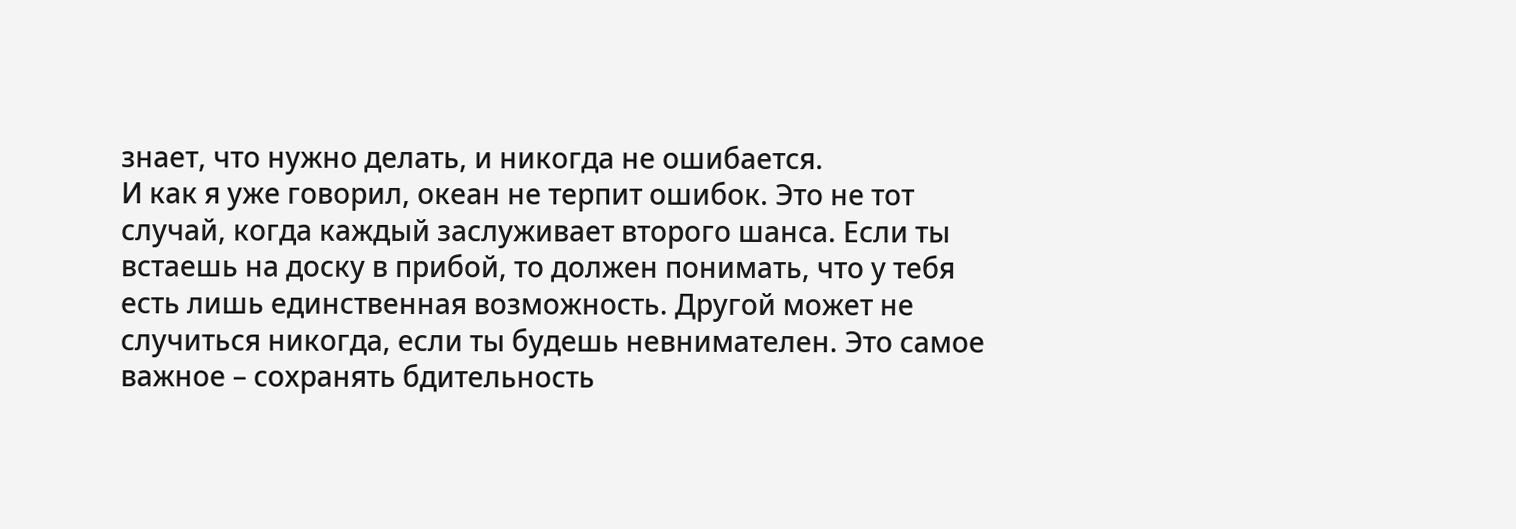знает, что нужно делать, и никогда не ошибается.
И как я уже говорил, океан не терпит ошибок. Это не тот случай, когда каждый заслуживает второго шанса. Если ты встаешь на доску в прибой, то должен понимать, что у тебя есть лишь единственная возможность. Другой может не случиться никогда, если ты будешь невнимателен. Это самое важное – сохранять бдительность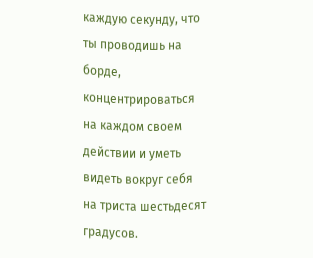каждую секунду, что ты проводишь на борде, концентрироваться на каждом своем действии и уметь видеть вокруг себя на триста шестьдесят градусов.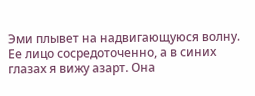Эми плывет на надвигающуюся волну. Ее лицо сосредоточенно, а в синих глазах я вижу азарт. Она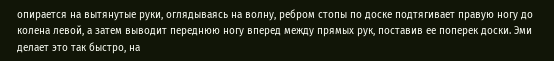опирается на вытянутые руки, оглядываясь на волну, ребром стопы по доске подтягивает правую ногу до колена левой, а затем выводит переднюю ногу вперед между прямых рук, поставив ее поперек доски. Эми делает это так быстро, на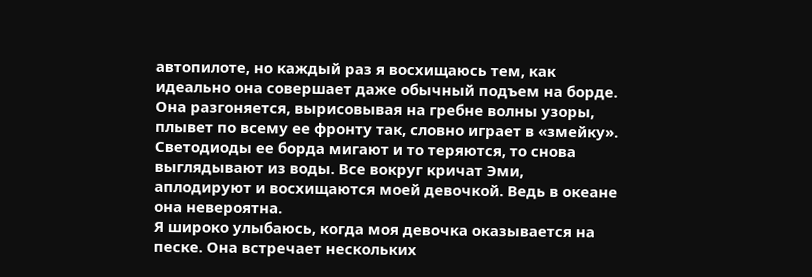автопилоте, но каждый раз я восхищаюсь тем, как идеально она совершает даже обычный подъем на борде. Она разгоняется, вырисовывая на гребне волны узоры, плывет по всему ее фронту так, словно играет в «змейку». Светодиоды ее борда мигают и то теряются, то снова выглядывают из воды. Все вокруг кричат Эми, аплодируют и восхищаются моей девочкой. Ведь в океане она невероятна.
Я широко улыбаюсь, когда моя девочка оказывается на песке. Она встречает нескольких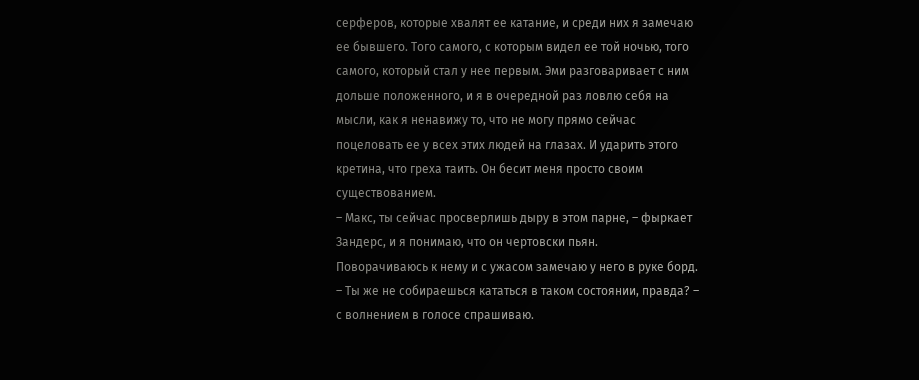серферов, которые хвалят ее катание, и среди них я замечаю ее бывшего. Того самого, с которым видел ее той ночью, того самого, который стал у нее первым. Эми разговаривает с ним дольше положенного, и я в очередной раз ловлю себя на мысли, как я ненавижу то, что не могу прямо сейчас поцеловать ее у всех этих людей на глазах. И ударить этого кретина, что греха таить. Он бесит меня просто своим существованием.
– Макс, ты сейчас просверлишь дыру в этом парне, – фыркает Зандерс, и я понимаю, что он чертовски пьян.
Поворачиваюсь к нему и с ужасом замечаю у него в руке борд.
– Ты же не собираешься кататься в таком состоянии, правда? – с волнением в голосе спрашиваю.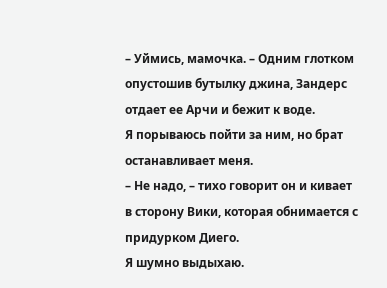– Уймись, мамочка. – Одним глотком опустошив бутылку джина, Зандерс отдает ее Арчи и бежит к воде.
Я порываюсь пойти за ним, но брат останавливает меня.
– Не надо, – тихо говорит он и кивает в сторону Вики, которая обнимается с придурком Диего.
Я шумно выдыхаю.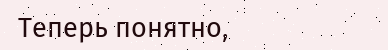Теперь понятно,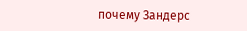почему Зандерс